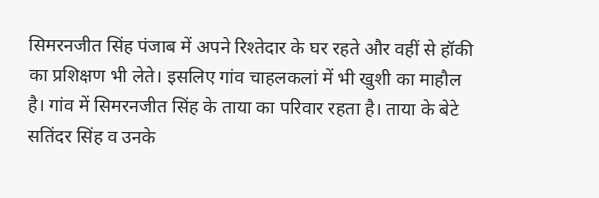सिमरनजीत सिंह पंजाब में अपने रिश्तेदार के घर रहते और वहीं से हॉकी का प्रशिक्षण भी लेते। इसलिए गांव चाहलकलां में भी खुशी का माहौल है। गांव में सिमरनजीत सिंह के ताया का परिवार रहता है। ताया के बेटे सतिंदर सिंह व उनके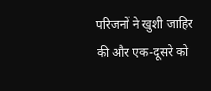परिजनों ने खुशी जाहिर की और एक-दूसरे को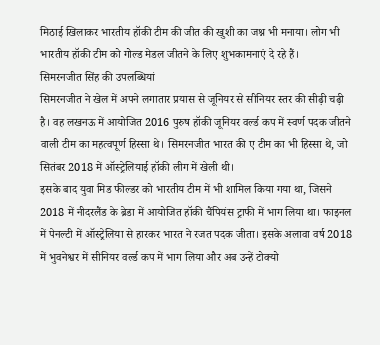मिठाई खिलाकर भारतीय हॉकी टीम की जीत की खुशी का जश्न भी मनाया। लोग भी भारतीय हॉकी टीम को गोल्ड मेडल जीतने के लिए शुभकामनाएं दे रहे हैं।
सिमरनजीत सिंह की उपलब्धियां
सिमरनजीत ने खेल में अपने लगातार प्रयास से जूनियर से सीनियर स्तर की सीढ़ी चढ़ी है। वह लखनऊ में आयोजित 2016 पुरुष हॉकी जूनियर वर्ल्ड कप में स्वर्ण पदक जीतने वाली टीम का महत्वपूर्ण हिस्सा थे। सिमरनजीत भारत की ए टीम का भी हिस्सा थे, जो सितंबर 2018 में ऑस्ट्रेलियाई हॉकी लीग में खेली थी।
इसके बाद युवा मिड फील्डर को भारतीय टीम में भी शामिल किया गया था, जिसने 2018 में नीदरलैंड के ब्रेडा में आयोजित हॉकी चैंपियंस ट्राफी में भाग लिया था। फाइनल में पेनल्टी में ऑस्ट्रेलिया से हारकर भारत ने रजत पदक जीता। इसके अलावा वर्ष 2018 में भुवनेश्वर में सीनियर वर्ल्ड कप में भाग लिया और अब उन्हें टोक्यो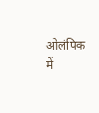ओलंपिक में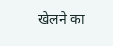खेलने का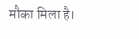मौका मिला है।